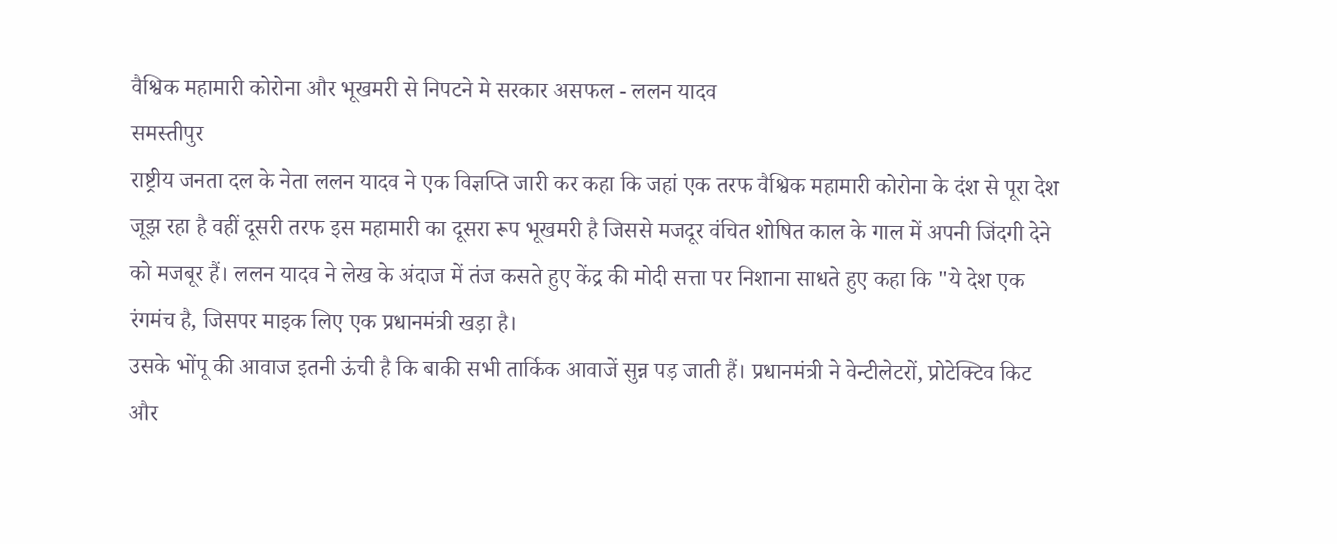वैश्विक महामारी कोरोना और भूखमरी से निपटने मे सरकार असफल - ललन यादव
समस्तीपुर
राष्ट्रीय जनता दल के नेता ललन यादव ने एक विज्ञप्ति जारी कर कहा कि जहां एक तरफ वैश्विक महामारी कोरोना के दंश से पूरा देश जूझ रहा है वहीं दूसरी तरफ इस महामारी का दूसरा रूप भूखमरी है जिससे मजदूर वंचित शोषित काल के गाल में अपनी जिंदगी देने को मजबूर हैं। ललन यादव ने लेख के अंदाज में तंज कसते हुए केंद्र की मोदी सत्ता पर निशाना साधते हुए कहा कि "ये देश एक रंगमंच है, जिसपर माइक लिए एक प्रधानमंत्री खड़ा है।
उसके भोंपू की आवाज इतनी ऊंची है कि बाकी सभी तार्किक आवाजें सुन्न पड़ जाती हैं। प्रधानमंत्री ने वेन्टीलेटरों, प्रोटेक्टिव किट और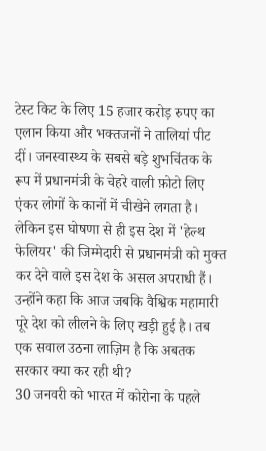टेस्ट किट के लिए 15 हजार करोड़ रुपए का एलान किया और भक्तजनों ने तालियां पीट दीं। जनस्वास्थ्य के सबसे बड़े शुभचिंतक के रूप में प्रधानमंत्री के चेहरे वाली फ़ोटो लिए एंकर लोगों के कानों में चीखेने लगता है। लेकिन इस घोषणा से ही इस देश में 'हेल्थ फेलियर' की जिम्मेदारी से प्रधानमंत्री को मुक्त कर देने वाले इस देश के असल अपराधी हैं। उन्होंने कहा कि आज जबकि वैश्विक महामारी पूरे देश को लीलने के लिए खड़ी हुई है। तब एक सवाल उठना लाज़िम है कि अबतक सरकार क्या कर रही थी?
30 जनवरी को भारत में कोरोना के पहले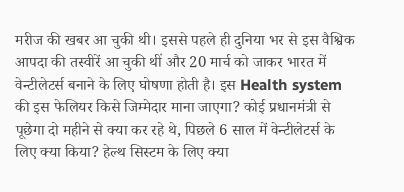मरीज की खबर आ चुकी थी। इससे पहले ही दुनिया भर से इस वैश्विक आपदा की तस्वीरें आ चुकी थीं और 20 मार्च को जाकर भारत में वेन्टीलेटर्स बनाने के लिए घोषणा होती है। इस Health system की इस फेलियर किसे जिम्मेदार माना जाएगा? कोई प्रधानमंत्री से पूछेगा दो महीने से क्या कर रहे थे, पिछले 6 साल में वेन्टीलेटर्स के लिए क्या किया? हेल्थ सिस्टम के लिए क्या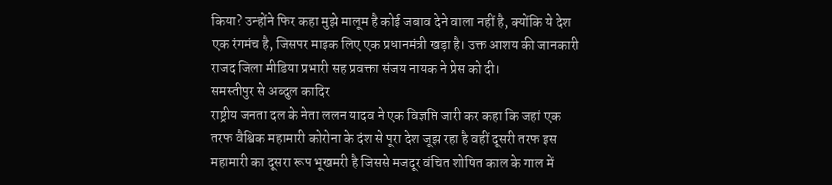किया? उन्होंने फिर कहा मुझे मालूम है कोई जबाव देने वाला नहीं है, क्योंकि ये देश एक रंगमंच है, जिसपर माइक लिए एक प्रधानमंत्री खड़ा है। उक्त आशय की जानकारी राजद जिला मीडिया प्रभारी सह प्रवक्ता संजय नायक ने प्रेस को दी।
समस्तीपुर से अब्दुल कादिर
राष्ट्रीय जनता दल के नेता ललन यादव ने एक विज्ञप्ति जारी कर कहा कि जहां एक तरफ वैश्विक महामारी कोरोना के दंश से पूरा देश जूझ रहा है वहीं दूसरी तरफ इस महामारी का दूसरा रूप भूखमरी है जिससे मजदूर वंचित शोषित काल के गाल में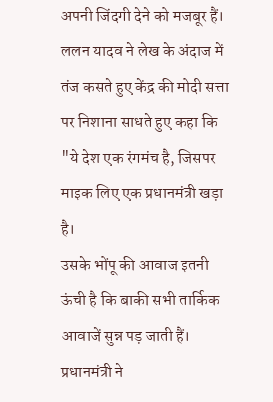अपनी जिंदगी देने को मजबूर हैं। ललन यादव ने लेख के अंदाज में तंज कसते हुए केंद्र की मोदी सत्ता पर निशाना साधते हुए कहा कि "ये देश एक रंगमंच है, जिसपर माइक लिए एक प्रधानमंत्री खड़ा है।
उसके भोंपू की आवाज इतनी ऊंची है कि बाकी सभी तार्किक आवाजें सुन्न पड़ जाती हैं। प्रधानमंत्री ने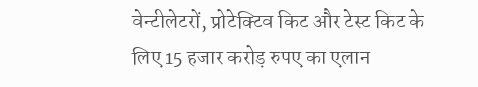वेन्टीलेटरों, प्रोटेक्टिव किट और टेस्ट किट के लिए 15 हजार करोड़ रुपए का एलान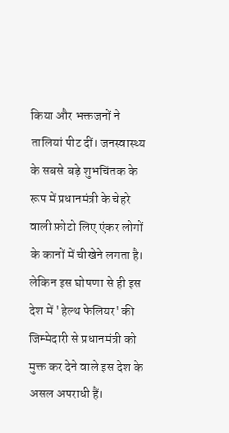किया और भक्तजनों ने तालियां पीट दीं। जनस्वास्थ्य के सबसे बड़े शुभचिंतक के रूप में प्रधानमंत्री के चेहरे वाली फ़ोटो लिए एंकर लोगों के कानों में चीखेने लगता है। लेकिन इस घोषणा से ही इस देश में 'हेल्थ फेलियर' की जिम्मेदारी से प्रधानमंत्री को मुक्त कर देने वाले इस देश के असल अपराधी हैं।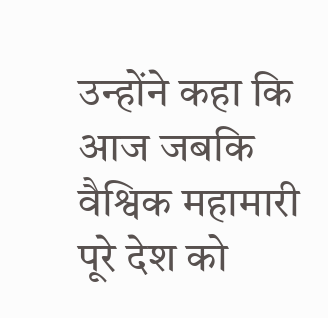उन्होंने कहा कि आज जबकि वैश्विक महामारी पूरे देश को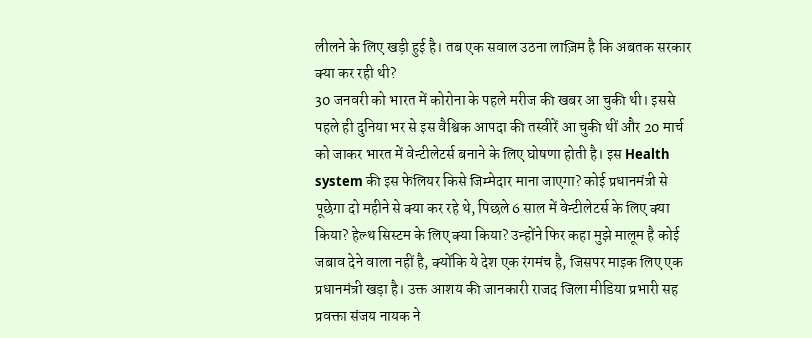लीलने के लिए खड़ी हुई है। तब एक सवाल उठना लाज़िम है कि अबतक सरकार क्या कर रही थी?
30 जनवरी को भारत में कोरोना के पहले मरीज की खबर आ चुकी थी। इससे पहले ही दुनिया भर से इस वैश्विक आपदा की तस्वीरें आ चुकी थीं और 20 मार्च को जाकर भारत में वेन्टीलेटर्स बनाने के लिए घोषणा होती है। इस Health system की इस फेलियर किसे जिम्मेदार माना जाएगा? कोई प्रधानमंत्री से पूछेगा दो महीने से क्या कर रहे थे, पिछले 6 साल में वेन्टीलेटर्स के लिए क्या किया? हेल्थ सिस्टम के लिए क्या किया? उन्होंने फिर कहा मुझे मालूम है कोई जबाव देने वाला नहीं है, क्योंकि ये देश एक रंगमंच है, जिसपर माइक लिए एक प्रधानमंत्री खड़ा है। उक्त आशय की जानकारी राजद जिला मीडिया प्रभारी सह प्रवक्ता संजय नायक ने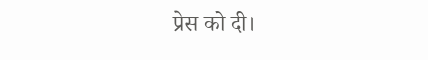प्रेस को दी।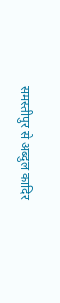समस्तीपुर से अब्दुल कादिर